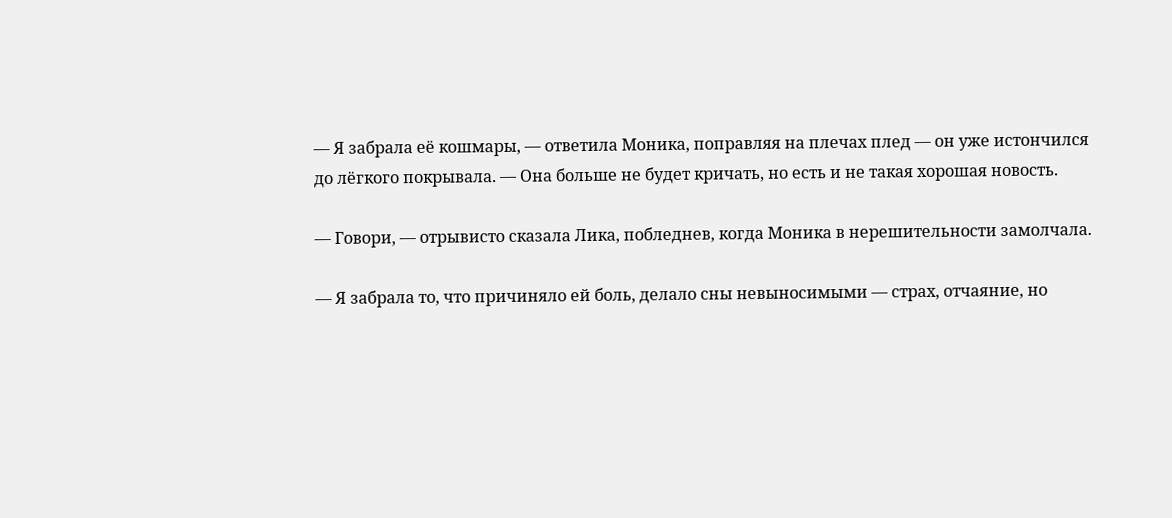— Я забрала её кошмары, — ответила Моника, поправляя на плечах плед — он уже истончился до лёгкого покрывала. — Она больше не будет кричать, но есть и не такая хорошая новость.

— Говори, — отрывисто сказала Лика, побледнев, когда Моника в нерешительности замолчала.

— Я забрала то, что причиняло ей боль, делало сны невыносимыми — страх, отчаяние, но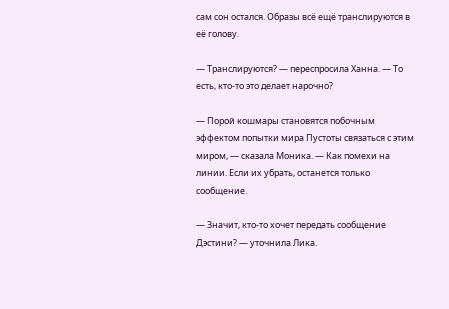сам сон остался. Образы всё ещё транслируются в её голову.

— Транслируются? — переспросила Ханна. — То есть, кто-то это делает нарочно?

— Порой кошмары становятся побочным эффектом попытки мира Пустоты связаться с этим миром, — сказала Моника. — Как помехи на линии. Если их убрать, останется только сообщение.

— Значит, кто-то хочет передать сообщение Дэстини? — уточнила Лика.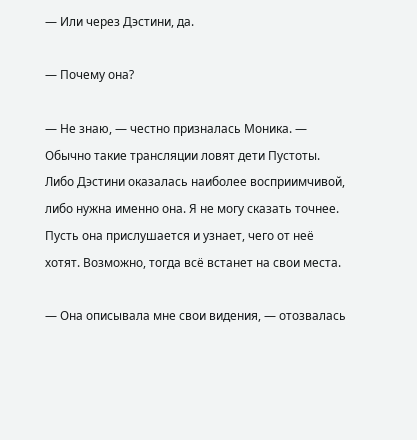— Или через Дэстини, да.

— Почему она?

— Не знаю, — честно призналась Моника. — Обычно такие трансляции ловят дети Пустоты. Либо Дэстини оказалась наиболее восприимчивой, либо нужна именно она. Я не могу сказать точнее. Пусть она прислушается и узнает, чего от неё хотят. Возможно, тогда всё встанет на свои места.

— Она описывала мне свои видения, — отозвалась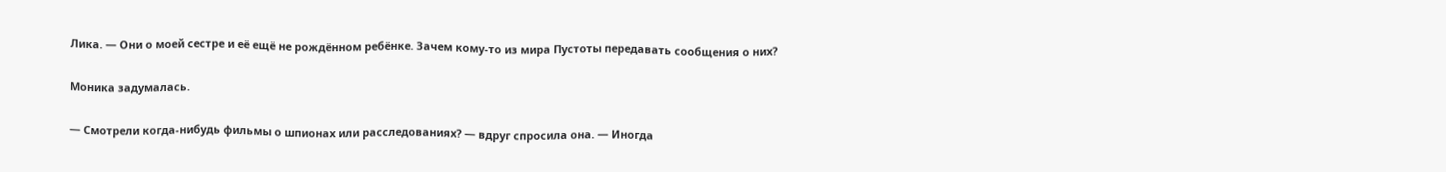Лика. — Они о моей сестре и её ещё не рождённом ребёнке. Зачем кому-то из мира Пустоты передавать сообщения о них?

Моника задумалась.

— Смотрели когда-нибудь фильмы о шпионах или расследованиях? — вдруг спросила она. — Иногда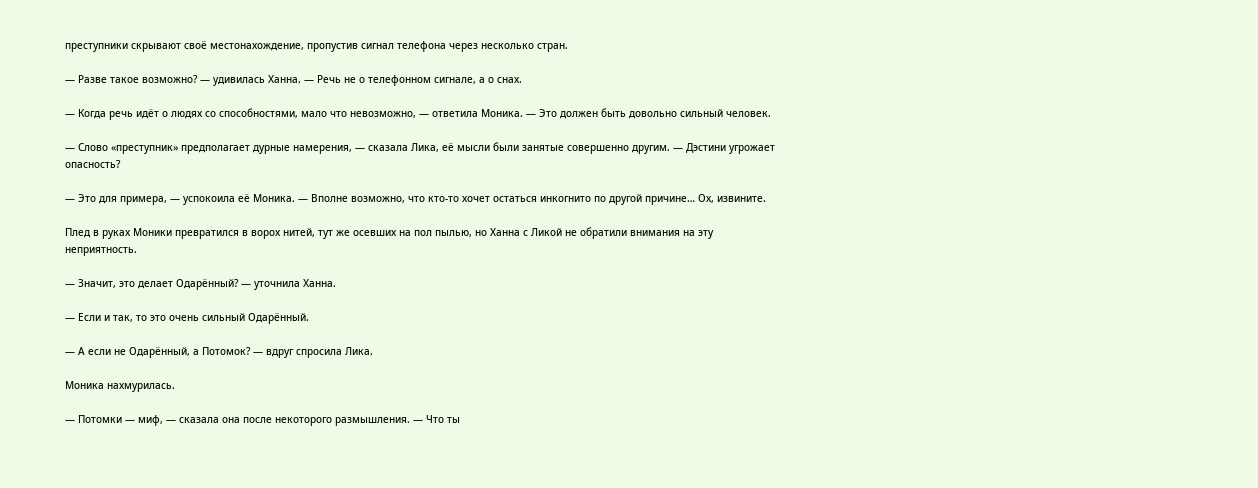преступники скрывают своё местонахождение, пропустив сигнал телефона через несколько стран.

— Разве такое возможно? — удивилась Ханна. — Речь не о телефонном сигнале, а о снах.

— Когда речь идёт о людях со способностями, мало что невозможно, — ответила Моника. — Это должен быть довольно сильный человек.

— Слово «преступник» предполагает дурные намерения, — сказала Лика, её мысли были занятые совершенно другим. — Дэстини угрожает опасность?

— Это для примера, — успокоила её Моника. — Вполне возможно, что кто-то хочет остаться инкогнито по другой причине… Ох, извините.

Плед в руках Моники превратился в ворох нитей, тут же осевших на пол пылью, но Ханна с Ликой не обратили внимания на эту неприятность.

— Значит, это делает Одарённый? — уточнила Ханна.

— Если и так, то это очень сильный Одарённый.

— А если не Одарённый, а Потомок? — вдруг спросила Лика.

Моника нахмурилась.

— Потомки — миф, — сказала она после некоторого размышления. — Что ты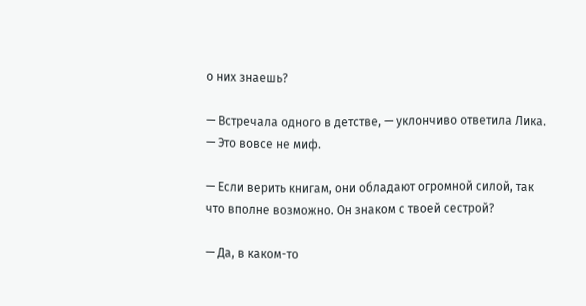о них знаешь?

— Встречала одного в детстве, — уклончиво ответила Лика. — Это вовсе не миф.

— Если верить книгам, они обладают огромной силой, так что вполне возможно. Он знаком с твоей сестрой?

— Да, в каком-то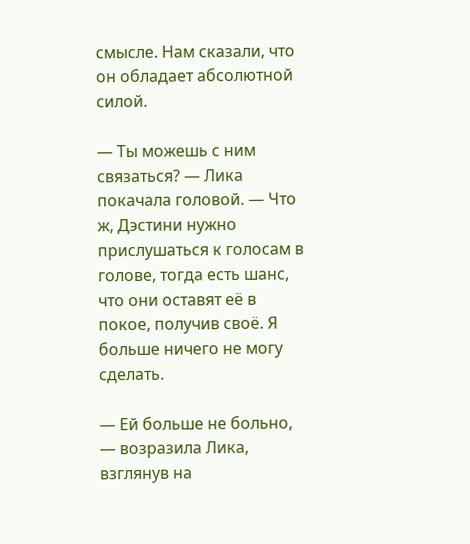смысле. Нам сказали, что он обладает абсолютной силой.

— Ты можешь с ним связаться? — Лика покачала головой. — Что ж, Дэстини нужно прислушаться к голосам в голове, тогда есть шанс, что они оставят её в покое, получив своё. Я больше ничего не могу сделать.

— Ей больше не больно, — возразила Лика, взглянув на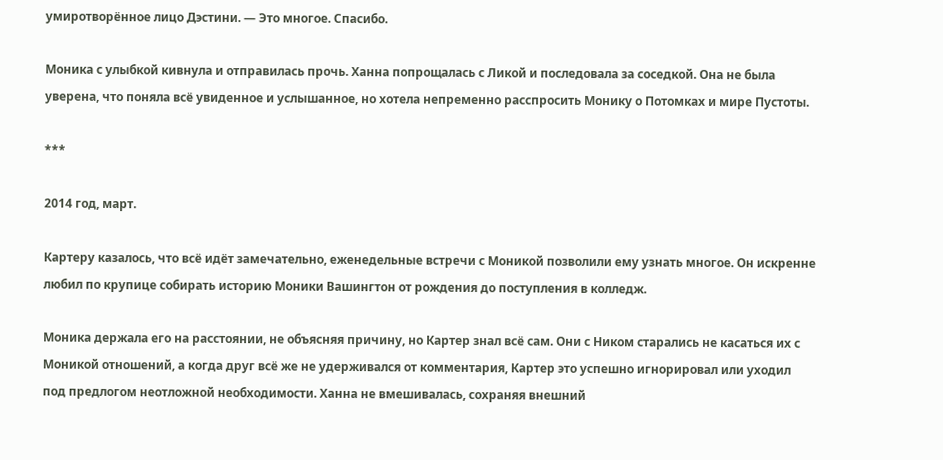умиротворённое лицо Дэстини. — Это многое. Спасибо.

Моника с улыбкой кивнула и отправилась прочь. Ханна попрощалась с Ликой и последовала за соседкой. Она не была уверена, что поняла всё увиденное и услышанное, но хотела непременно расспросить Монику о Потомках и мире Пустоты.

***

2014 год, март.

Картеру казалось, что всё идёт замечательно, еженедельные встречи с Моникой позволили ему узнать многое. Он искренне любил по крупице собирать историю Моники Вашингтон от рождения до поступления в колледж.

Моника держала его на расстоянии, не объясняя причину, но Картер знал всё сам. Они с Ником старались не касаться их с Моникой отношений, а когда друг всё же не удерживался от комментария, Картер это успешно игнорировал или уходил под предлогом неотложной необходимости. Ханна не вмешивалась, сохраняя внешний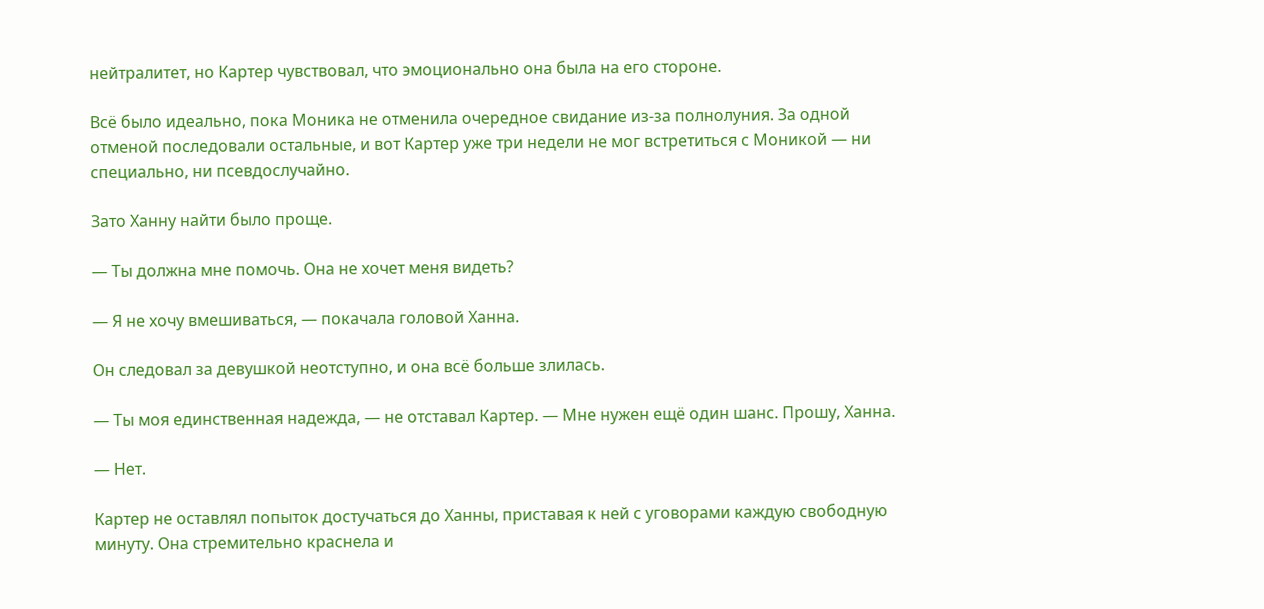нейтралитет, но Картер чувствовал, что эмоционально она была на его стороне.

Всё было идеально, пока Моника не отменила очередное свидание из-за полнолуния. За одной отменой последовали остальные, и вот Картер уже три недели не мог встретиться с Моникой — ни специально, ни псевдослучайно.

Зато Ханну найти было проще.

— Ты должна мне помочь. Она не хочет меня видеть?

— Я не хочу вмешиваться, — покачала головой Ханна.

Он следовал за девушкой неотступно, и она всё больше злилась.

— Ты моя единственная надежда, — не отставал Картер. — Мне нужен ещё один шанс. Прошу, Ханна.

— Нет.

Картер не оставлял попыток достучаться до Ханны, приставая к ней с уговорами каждую свободную минуту. Она стремительно краснела и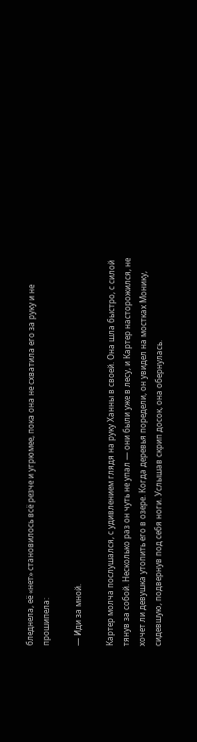бледнела, её «нет» становилось всё резче и угрюмее, пока она не схватила его за руку и не прошипела:

— Иди за мной.

Картер молча послушался, с удивлением глядя на руку Ханны в своей. Она шла быстро, с силой тянув за собой. Несколько раз он чуть не упал — они были уже в лесу, и Картер насторожился, не хочет ли девушка утопить его в озере. Когда деревья поредели, он увидел на мостках Монику, сидевшую, подвернув под себя ноги. Услышав скрип досок, она обернулась.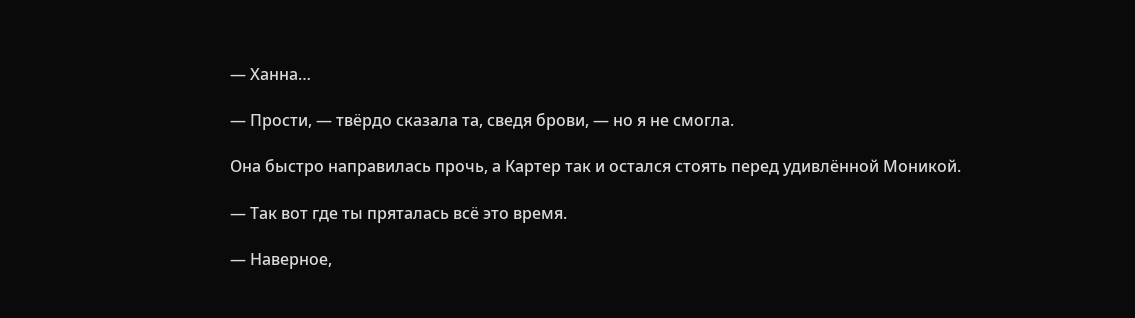— Ханна…

— Прости, — твёрдо сказала та, сведя брови, — но я не смогла.

Она быстро направилась прочь, а Картер так и остался стоять перед удивлённой Моникой.

— Так вот где ты пряталась всё это время.

— Наверное,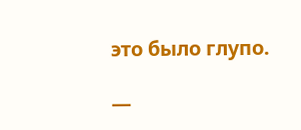это было глупо.

—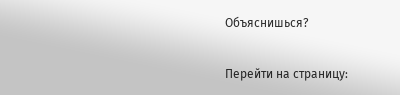Объяснишься?

Перейти на страницу: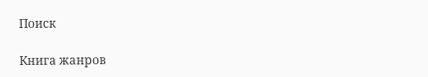Поиск

Книга жанров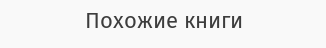Похожие книги